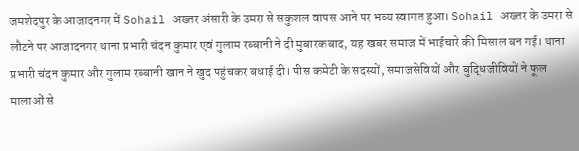जमशेदपुर के आजादनगर में Sohail अख्तर अंसारी के उमरा से सकुशल वापस आने पर भव्य स्वागत हुआ। Sohail अख्तर के उमरा से लौटने पर आजादनगर थाना प्रभारी चंदन कुमार एवं गुलाम रब्बानी ने दी मुबारकबाद, यह खबर समाज में भाईचारे की मिसाल बन गई। थाना प्रभारी चंदन कुमार और गुलाम रब्बानी खान ने खुद पहुंचकर बधाई दी। पीस कमेटी के सदस्यों, समाजसेवियों और बुद्धिजीवियों ने फूल मालाओं से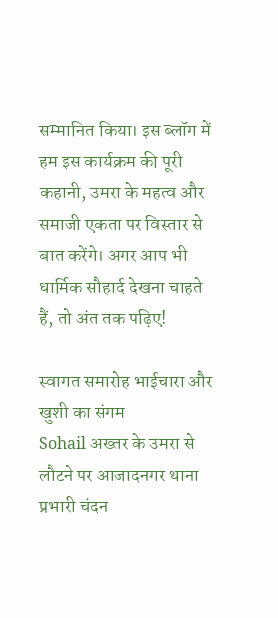सम्मानित किया। इस ब्लॉग में हम इस कार्यक्रम की पूरी कहानी, उमरा के महत्व और समाजी एकता पर विस्तार से बात करेंगे। अगर आप भी धार्मिक सौहार्द देखना चाहते हैं, तो अंत तक पढ़िए!

स्वागत समारोह भाईचारा और खुशी का संगम
Sohail अख्तर के उमरा से लौटने पर आजादनगर थाना प्रभारी चंदन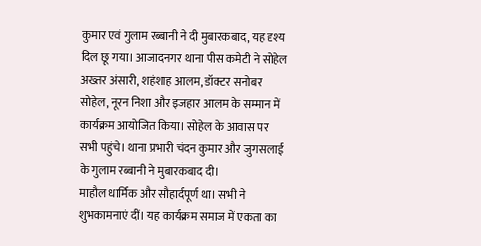कुमार एवं गुलाम रब्बानी ने दी मुबारकबाद, यह दृश्य दिल छू गया। आजादनगर थाना पीस कमेटी ने सोहेल अख्तर अंसारी, शहंशाह आलम, डॉक्टर सनोबर सोहेल, नूरन निशा और इजहार आलम के सम्मान में कार्यक्रम आयोजित किया। सोहेल के आवास पर सभी पहुंचे। थाना प्रभारी चंदन कुमार और जुगसलाई के गुलाम रब्बानी ने मुबारकबाद दी।
माहौल धार्मिक और सौहार्दपूर्ण था। सभी ने शुभकामनाएं दीं। यह कार्यक्रम समाज में एकता का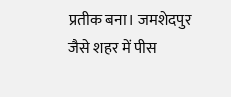प्रतीक बना। जमशेदपुर जैसे शहर में पीस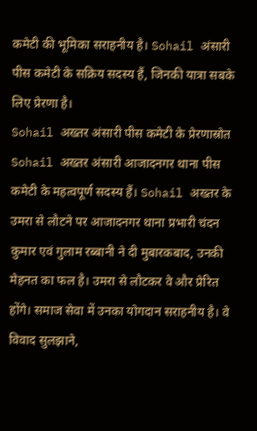कमेटी की भूमिका सराहनीय है। Sohail अंसारी पीस कमेटी के सक्रिय सदस्य हैं, जिनकी यात्रा सबके लिए प्रेरणा है।
Sohail अख्तर अंसारी पीस कमेटी के प्रेरणास्रोत
Sohail अख्तर अंसारी आजादनगर थाना पीस कमेटी के महत्वपूर्ण सदस्य हैं। Sohail अख्तर के उमरा से लौटने पर आजादनगर थाना प्रभारी चंदन कुमार एवं गुलाम रब्बानी ने दी मुबारकबाद, उनकी मेहनत का फल है। उमरा से लौटकर वे और प्रेरित होंगे। समाज सेवा में उनका योगदान सराहनीय है। वे विवाद सुलझाने,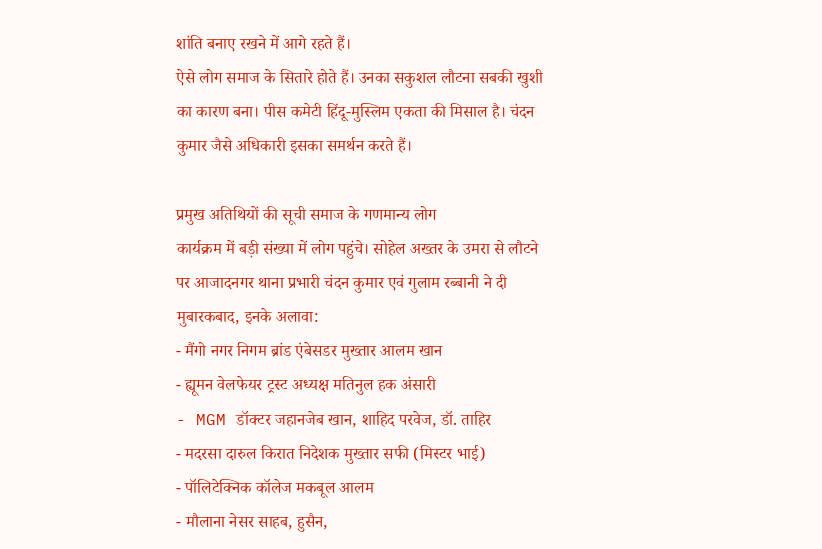शांति बनाए रखने में आगे रहते हैं।
ऐसे लोग समाज के सितारे होते हैं। उनका सकुशल लौटना सबकी खुशी का कारण बना। पीस कमेटी हिंदू-मुस्लिम एकता की मिसाल है। चंदन कुमार जैसे अधिकारी इसका समर्थन करते हैं।

प्रमुख अतिथियों की सूची समाज के गणमान्य लोग
कार्यक्रम में बड़ी संख्या में लोग पहुंचे। सोहेल अख्तर के उमरा से लौटने पर आजादनगर थाना प्रभारी चंदन कुमार एवं गुलाम रब्बानी ने दी मुबारकबाद, इनके अलावा:
- मैंगो नगर निगम ब्रांड एंबेसडर मुख्तार आलम खान
- ह्यूमन वेलफेयर ट्रस्ट अध्यक्ष मतिनुल हक अंसारी
- MGM डॉक्टर जहानजेब खान, शाहिद परवेज, डॉ. ताहिर
- मदरसा दारुल किरात निदेशक मुख्तार सफी (मिस्टर भाई)
- पॉलिटेक्निक कॉलेज मकबूल आलम
- मौलाना नेसर साहब, हुसैन,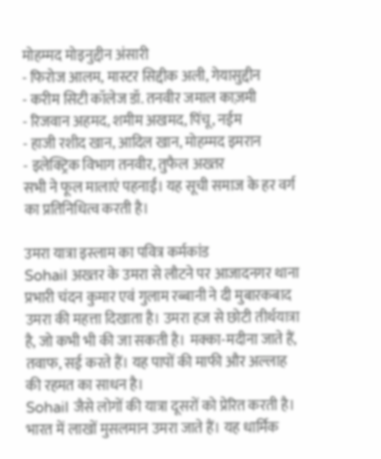मोहम्मद मोइनुद्दीन अंसारी
- फिरोज आलम, मास्टर सिद्दीक अली, गेयासुद्दीन
- करीम सिटी कॉलेज डॉ. तनवीर जमाल काज़मी
- रिजवान अहमद, शमीम अखमद, पिंचू, नईम
- हाजी रशीद खान, आदिल खान, मोहम्मद इमरान
- इलेक्ट्रिक विभाग तनवीर, तुफैल अख्तर
सभी ने फूल मालाएं पहनाईं। यह सूची समाज के हर वर्ग का प्रतिनिधित्व करती है।

उमरा यात्रा इस्लाम का पवित्र कर्मकांड
Sohail अख्तर के उमरा से लौटने पर आजादनगर थाना प्रभारी चंदन कुमार एवं गुलाम रब्बानी ने दी मुबारकबाद उमरा की महत्ता दिखाता है। उमरा हज से छोटी तीर्थयात्रा है, जो कभी भी की जा सकती है। मक्का-मदीना जाते हैं, तवाफ, सई करते हैं। यह पापों की माफी और अल्लाह की रहमत का साधन है।
Sohail जैसे लोगों की यात्रा दूसरों को प्रेरित करती है। भारत में लाखों मुसलमान उमरा जाते हैं। यह धार्मिक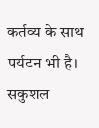कर्तव्य के साथ पर्यटन भी है। सकुशल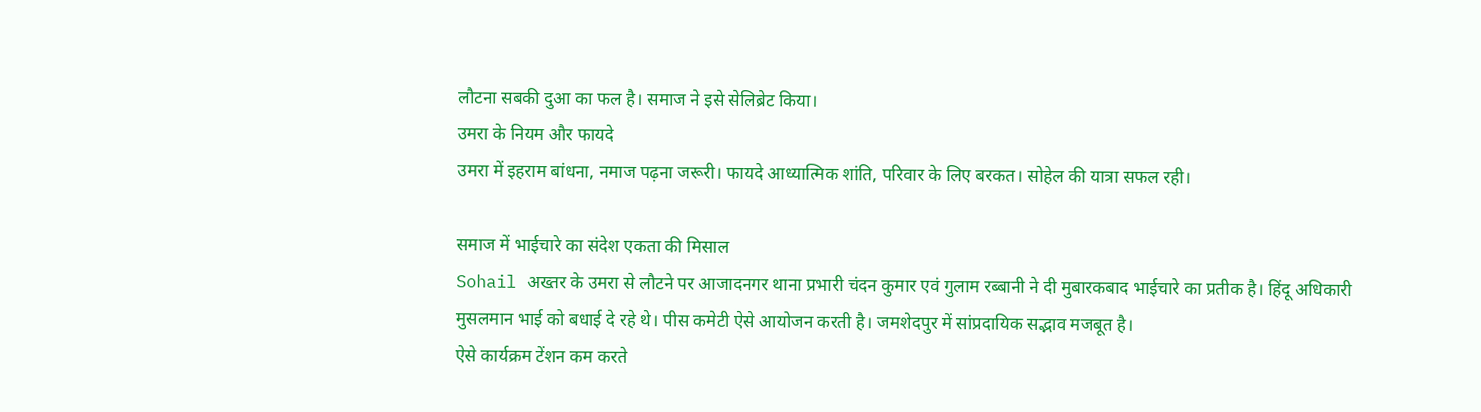लौटना सबकी दुआ का फल है। समाज ने इसे सेलिब्रेट किया।
उमरा के नियम और फायदे
उमरा में इहराम बांधना, नमाज पढ़ना जरूरी। फायदे आध्यात्मिक शांति, परिवार के लिए बरकत। सोहेल की यात्रा सफल रही।

समाज में भाईचारे का संदेश एकता की मिसाल
Sohail अख्तर के उमरा से लौटने पर आजादनगर थाना प्रभारी चंदन कुमार एवं गुलाम रब्बानी ने दी मुबारकबाद भाईचारे का प्रतीक है। हिंदू अधिकारी मुसलमान भाई को बधाई दे रहे थे। पीस कमेटी ऐसे आयोजन करती है। जमशेदपुर में सांप्रदायिक सद्भाव मजबूत है।
ऐसे कार्यक्रम टेंशन कम करते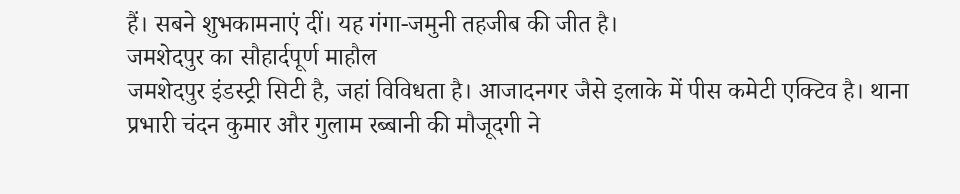हैं। सबने शुभकामनाएं दीं। यह गंगा-जमुनी तहजीब की जीत है।
जमशेदपुर का सौहार्दपूर्ण माहौल
जमशेदपुर इंडस्ट्री सिटी है, जहां विविधता है। आजादनगर जैसे इलाके में पीस कमेटी एक्टिव है। थाना प्रभारी चंदन कुमार और गुलाम रब्बानी की मौजूदगी ने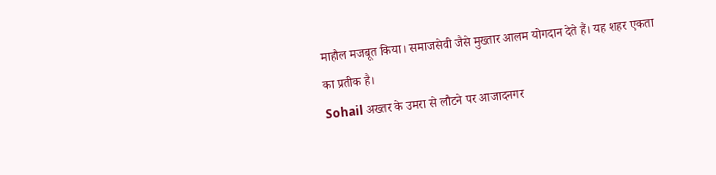माहौल मजबूत किया। समाजसेवी जैसे मुख्तार आलम योगदान देते हैं। यह शहर एकता का प्रतीक है।
Sohail अख्तर के उमरा से लौटने पर आजादनगर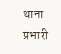थाना प्रभारी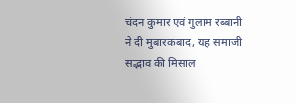चंदन कुमार एवं गुलाम रब्बानी ने दी मुबारकबाद, यह समाजी सद्भाव की मिसाल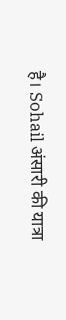है। Sohail अंसारी की यात्रा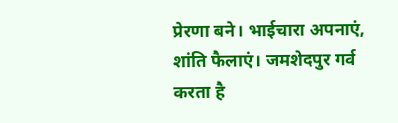प्रेरणा बने। भाईचारा अपनाएं, शांति फैलाएं। जमशेदपुर गर्व करता है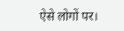ऐसे लोगों पर।